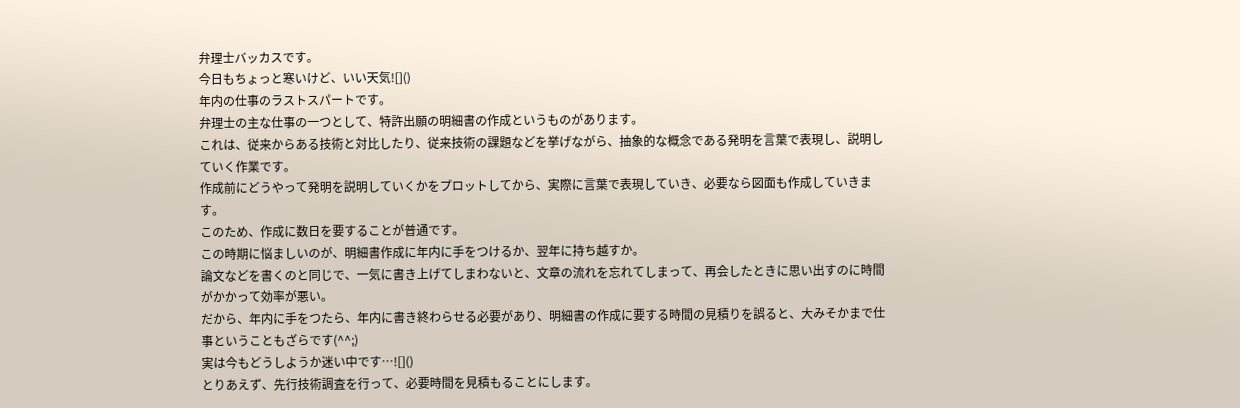弁理士バッカスです。
今日もちょっと寒いけど、いい天気![]()
年内の仕事のラストスパートです。
弁理士の主な仕事の一つとして、特許出願の明細書の作成というものがあります。
これは、従来からある技術と対比したり、従来技術の課題などを挙げながら、抽象的な概念である発明を言葉で表現し、説明していく作業です。
作成前にどうやって発明を説明していくかをプロットしてから、実際に言葉で表現していき、必要なら図面も作成していきます。
このため、作成に数日を要することが普通です。
この時期に悩ましいのが、明細書作成に年内に手をつけるか、翌年に持ち越すか。
論文などを書くのと同じで、一気に書き上げてしまわないと、文章の流れを忘れてしまって、再会したときに思い出すのに時間がかかって効率が悪い。
だから、年内に手をつたら、年内に書き終わらせる必要があり、明細書の作成に要する時間の見積りを誤ると、大みそかまで仕事ということもざらです(^^;)
実は今もどうしようか迷い中です…![]()
とりあえず、先行技術調査を行って、必要時間を見積もることにします。